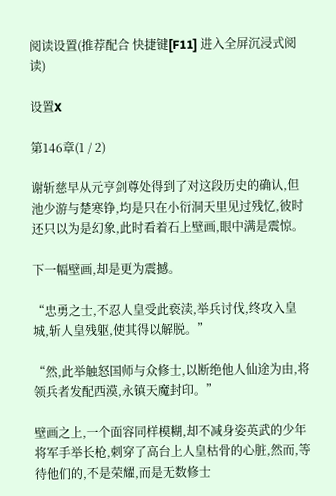阅读设置(推荐配合 快捷键[F11] 进入全屏沉浸式阅读)

设置X

第146章(1 / 2)

谢斩慈早从元亨剑尊处得到了对这段历史的确认,但池少游与楚寒铮,均是只在小衍洞天里见过残忆,彼时还只以为是幻象,此时看着石上壁画,眼中满是震惊。

下一幅壁画,却是更为震撼。

“忠勇之士,不忍人皇受此亵渎,举兵讨伐,终攻入皇城,斩人皇残躯,使其得以解脱。”

“然,此举触怒国师与众修士,以断绝他人仙途为由,将领兵者发配西漠,永镇天魔封印。”

壁画之上,一个面容同样模糊,却不减身姿英武的少年将军手举长枪,刺穿了高台上人皇枯骨的心脏,然而,等待他们的,不是荣耀,而是无数修士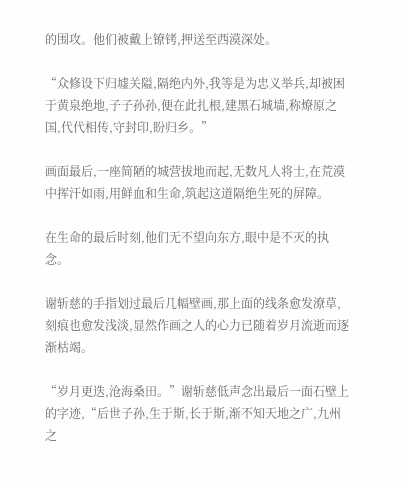的围攻。他们被戴上镣铐,押送至西漠深处。

“众修设下归墟关隘,隔绝内外,我等是为忠义举兵,却被困于黄泉绝地,子子孙孙,便在此扎根,建黑石城墙,称燎原之国,代代相传,守封印,盼归乡。”

画面最后,一座简陋的城营拔地而起,无数凡人将士,在荒漠中挥汗如雨,用鲜血和生命,筑起这道隔绝生死的屏障。

在生命的最后时刻,他们无不望向东方,眼中是不灭的执念。

谢斩慈的手指划过最后几幅壁画,那上面的线条愈发潦草,刻痕也愈发浅淡,显然作画之人的心力已随着岁月流逝而逐渐枯竭。

“岁月更迭,沧海桑田。”谢斩慈低声念出最后一面石壁上的字迹,“后世子孙,生于斯,长于斯,渐不知天地之广,九州之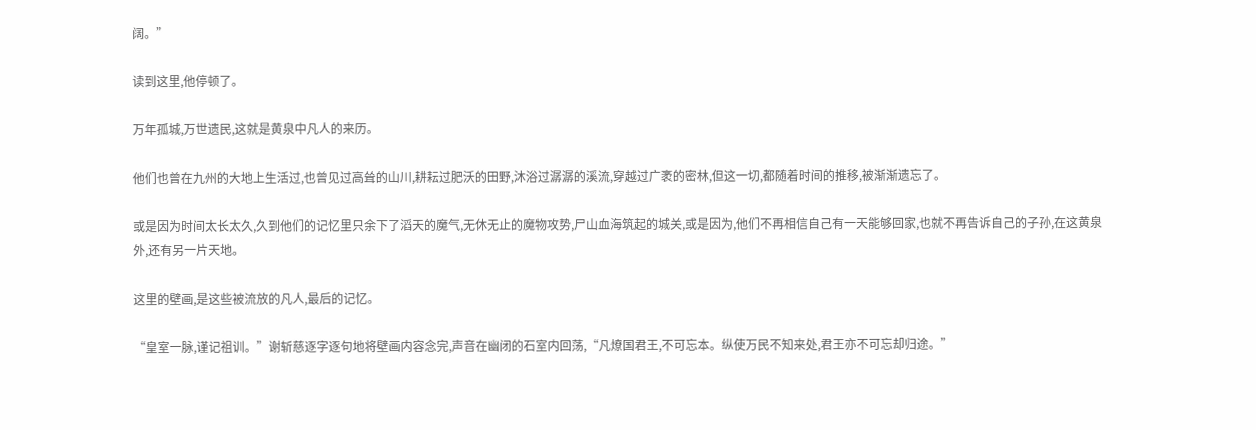阔。”

读到这里,他停顿了。

万年孤城,万世遗民,这就是黄泉中凡人的来历。

他们也曾在九州的大地上生活过,也曾见过高耸的山川,耕耘过肥沃的田野,沐浴过潺潺的溪流,穿越过广袤的密林,但这一切,都随着时间的推移,被渐渐遗忘了。

或是因为时间太长太久,久到他们的记忆里只余下了滔天的魔气,无休无止的魔物攻势,尸山血海筑起的城关,或是因为,他们不再相信自己有一天能够回家,也就不再告诉自己的子孙,在这黄泉外,还有另一片天地。

这里的壁画,是这些被流放的凡人,最后的记忆。

“皇室一脉,谨记祖训。”谢斩慈逐字逐句地将壁画内容念完,声音在幽闭的石室内回荡,“凡燎国君王,不可忘本。纵使万民不知来处,君王亦不可忘却归途。”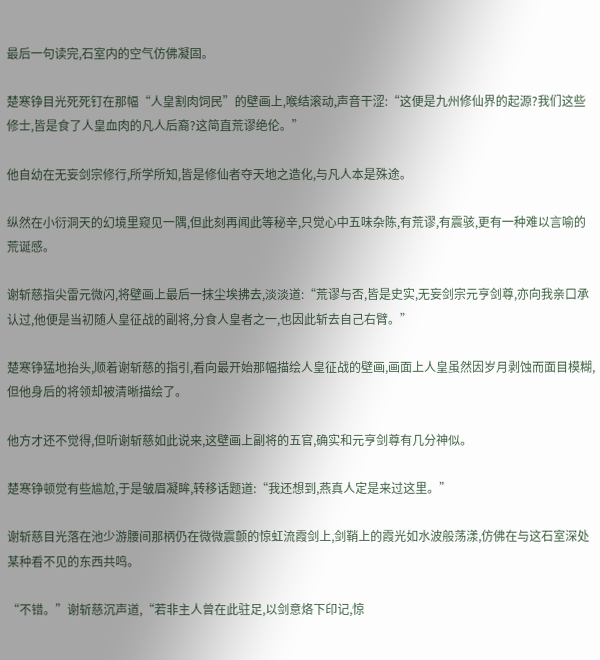最后一句读完,石室内的空气仿佛凝固。

楚寒铮目光死死钉在那幅“人皇割肉饲民”的壁画上,喉结滚动,声音干涩:“这便是九州修仙界的起源?我们这些修士,皆是食了人皇血肉的凡人后裔?这简直荒谬绝伦。”

他自幼在无妄剑宗修行,所学所知,皆是修仙者夺天地之造化,与凡人本是殊途。

纵然在小衍洞天的幻境里窥见一隅,但此刻再闻此等秘辛,只觉心中五味杂陈,有荒谬,有震骇,更有一种难以言喻的荒诞感。

谢斩慈指尖雷元微闪,将壁画上最后一抹尘埃拂去,淡淡道:“荒谬与否,皆是史实,无妄剑宗元亨剑尊,亦向我亲口承认过,他便是当初随人皇征战的副将,分食人皇者之一,也因此斩去自己右臂。”

楚寒铮猛地抬头,顺着谢斩慈的指引,看向最开始那幅描绘人皇征战的壁画,画面上人皇虽然因岁月剥蚀而面目模糊,但他身后的将领却被清晰描绘了。

他方才还不觉得,但听谢斩慈如此说来,这壁画上副将的五官,确实和元亨剑尊有几分神似。

楚寒铮顿觉有些尴尬,于是皱眉凝眸,转移话题道:“我还想到,燕真人定是来过这里。”

谢斩慈目光落在池少游腰间那柄仍在微微震颤的惊虹流霞剑上,剑鞘上的霞光如水波般荡漾,仿佛在与这石室深处某种看不见的东西共鸣。

“不错。”谢斩慈沉声道,“若非主人曾在此驻足,以剑意烙下印记,惊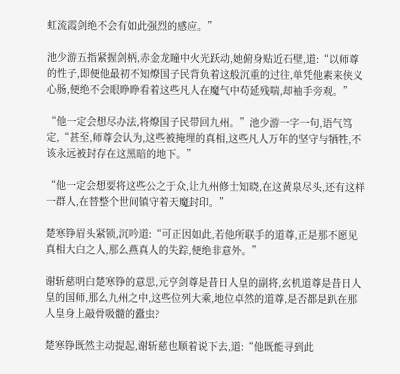虹流霞剑绝不会有如此强烈的感应。”

池少游五指紧握剑柄,赤金龙瞳中火光跃动,她俯身贴近石壁,道:“以师尊的性子,即便他最初不知燎国子民背负着这般沉重的过往,单凭他素来侠义心肠,便绝不会眼睁睁看着这些凡人在魔气中苟延残喘,却袖手旁观。”

“他一定会想尽办法,将燎国子民带回九州。”池少游一字一句,语气笃定,“甚至,师尊会认为,这些被掩埋的真相,这些凡人万年的坚守与牺牲,不该永远被封存在这黑暗的地下。”

“他一定会想要将这些公之于众,让九州修士知晓,在这黄泉尽头,还有这样一群人,在替整个世间镇守着天魔封印。”

楚寒铮眉头紧锁,沉吟道:“可正因如此,若他所联手的道尊,正是那不愿见真相大白之人,那么燕真人的失踪,便绝非意外。”

谢斩慈明白楚寒铮的意思,元亨剑尊是昔日人皇的副将,玄机道尊是昔日人皇的国师,那么九州之中,这些位列大乘,地位卓然的道尊,是否都是趴在那人皇身上敲骨吸髓的蠹虫?

楚寒铮既然主动提起,谢斩慈也顺着说下去,道:“他既能寻到此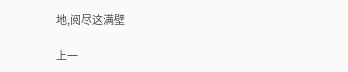地,阅尽这满壁

上一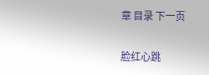章 目录 下一页

脸红心跳